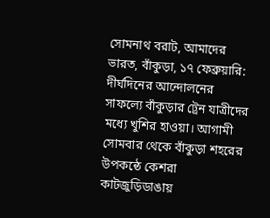সোমনাথ বরাট, আমাদের ভারত, বাঁকুড়া, ১৭ ফেব্রুয়ারি: দীর্ঘদিনের আন্দোলনের সাফল্যে বাঁকুড়ার ট্রেন যাত্রীদের মধ্যে খুশির হাওয়া। আগামী সোমবার থেকে বাঁকুড়া শহরের উপকন্ঠে কেশরা কাটজুড়িডাঙায়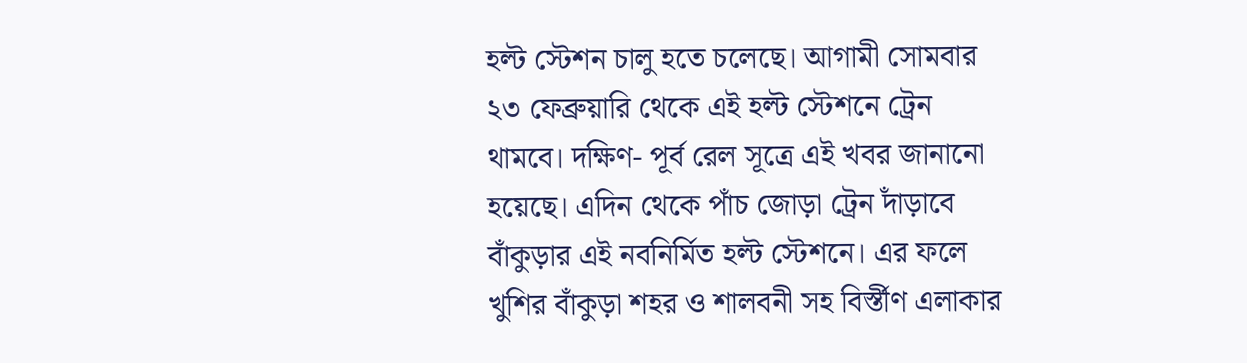হল্ট স্টেশন চালু হতে চলেছে। আগামী সোমবার ২৩ ফেব্রুয়ারি থেকে এই হল্ট স্টেশনে ট্রেন থামবে। দক্ষিণ- পূর্ব রেল সূত্রে এই খবর জানানো হয়েছে। এদিন থেকে পাঁচ জোড়া ট্রেন দাঁড়াবে বাঁকুড়ার এই নবনির্মিত হল্ট স্টেশনে। এর ফলে খুশির বাঁকুড়া শহর ও শালবনী সহ বির্স্তীণ এলাকার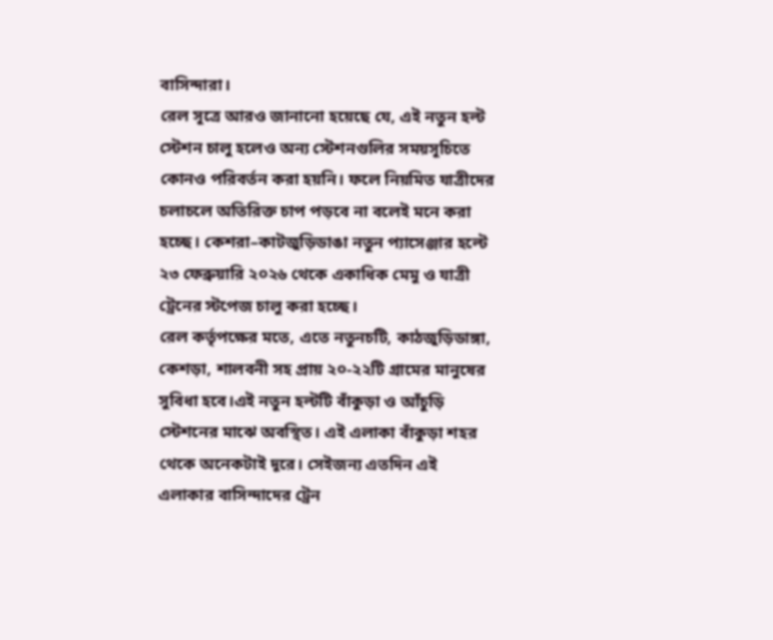বাসিন্দারা।
রেল সূত্রে আরও জানানো হয়েছে যে, এই নতুন হল্ট স্টেশন চালু হলেও অন্য স্টেশনগুলির সময়সূচিতে কোনও পরিবর্তন করা হয়নি। ফলে নিয়মিত যাত্রীদের চলাচলে অতিরিক্ত চাপ পড়বে না বলেই মনে করা হচ্ছে। কেশরা–কাটজুড়িডাঙা নতুন প্যাসেঞ্জার হল্টে ২৩ ফেব্রুয়ারি ২০২৬ থেকে একাধিক মেমু ও যাত্রী ট্রেনের স্টপেজ চালু করা হচ্ছে।
রেল কর্তৃপক্ষের মতে, এতে নতুনচটি, কাঠজুড়িডাঙ্গা, কেশড়া, শালবনী সহ প্রায় ২০-২২টি গ্রামের মানুষের সুবিধা হবে।এই নতুন হল্টটি বাঁকুড়া ও আঁচুড়ি স্টেশনের মাঝে অবস্থিত। এই এলাকা বাঁকুড়া শহর থেকে অনেকটাই দূরে। সেইজন্য এতদিন এই এলাকার বাসিন্দাদের ট্রেন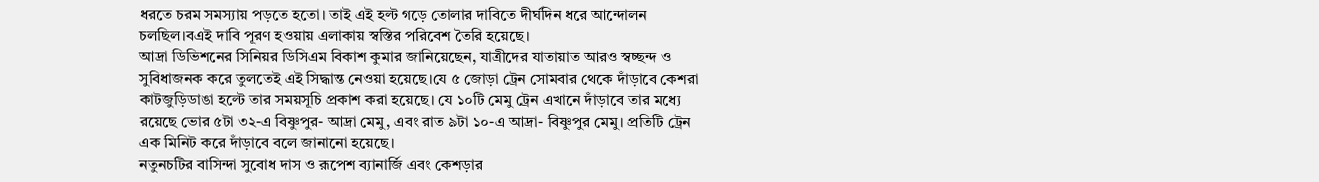ধরতে চরম সমস্যায় পড়তে হতো। তাই এই হল্ট গড়ে তোলার দাবিতে দীর্ঘদিন ধরে আন্দোলন চলছিল।বএই দাবি পূরণ হওয়ায় এলাকায় স্বস্তির পরিবেশ তৈরি হয়েছে।
আদ্রা ডিভিশনের সিনিয়র ডিসিএম বিকাশ কুমার জানিয়েছেন, যাত্রীদের যাতায়াত আরও স্বচ্ছন্দ ও সুবিধাজনক করে তুলতেই এই সিদ্ধান্ত নেওয়া হয়েছে।যে ৫ জোড়া ট্রেন সোমবার থেকে দাঁড়াবে কেশরা কাটজুড়িডাঙা হল্টে তার সময়সূচি প্রকাশ করা হয়েছে। যে ১০টি মেমু ট্রেন এখানে দাঁড়াবে তার মধ্যে রয়েছে ভোর ৫টা ৩২-এ বিষ্ণুপুর- আদ্রা মেমু, এবং রাত ৯টা ১০-এ আদ্রা- বিষ্ণুপুর মেমু। প্রতিটি ট্রেন এক মিনিট করে দাঁড়াবে বলে জানানো হয়েছে।
নতুনচটির বাসিন্দা সুবোধ দাস ও রূপেশ ব্যানার্জি এবং কেশড়ার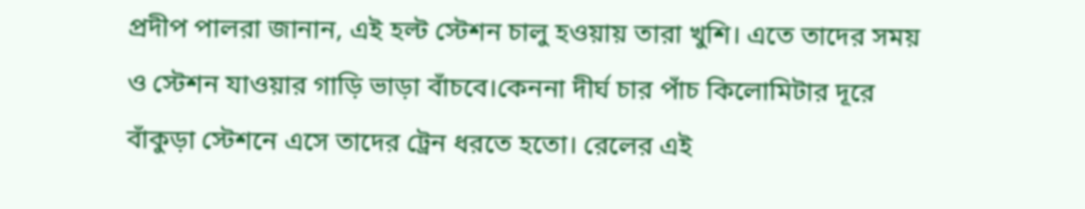প্রদীপ পালরা জানান, এই হল্ট স্টেশন চালু হওয়ায় তারা খুশি। এতে তাদের সময় ও স্টেশন যাওয়ার গাড়ি ভাড়া বাঁচবে।কেননা দীর্ঘ চার পাঁচ কিলোমিটার দূরে বাঁকুড়া স্টেশনে এসে তাদের ট্রেন ধরতে হতো। রেলের এই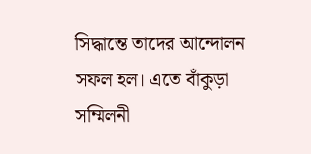সিদ্ধান্তে তাদের আন্দোলন সফল হল। এতে বাঁকুড়া সম্মিলনী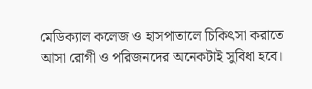মেডিক্যাল কলেজ ও হাসপাতালে চিকিৎসা করাতে আসা রোগী ও পরিজনদের অনেকটাই সুবিধা হবে।